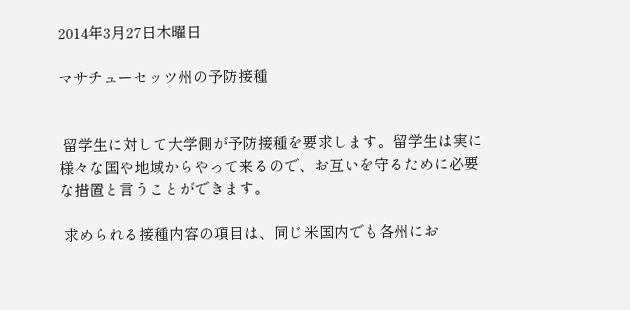2014年3月27日木曜日

マサチューセッツ州の予防接種


 留学生に対して大学側が予防接種を要求します。留学生は実に様々な国や地域からやって来るので、お互いを守るために必要な措置と言うことができます。

 求められる接種内容の項目は、同じ米国内でも各州にお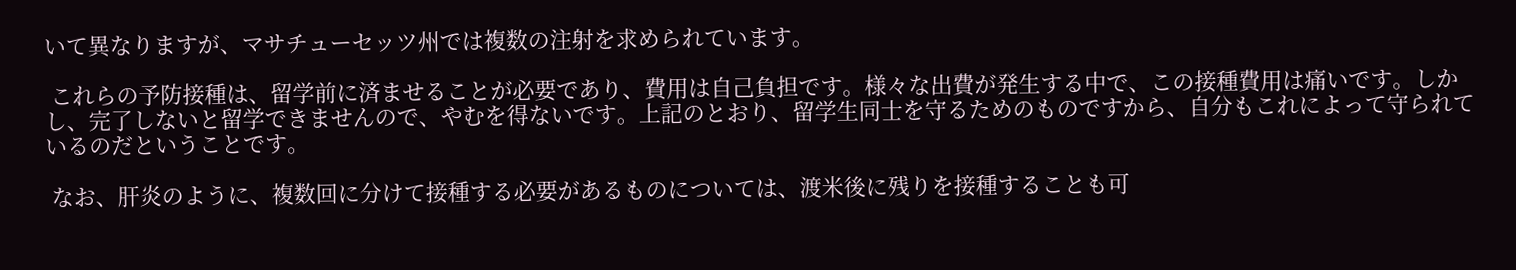いて異なりますが、マサチューセッツ州では複数の注射を求められています。

 これらの予防接種は、留学前に済ませることが必要であり、費用は自己負担です。様々な出費が発生する中で、この接種費用は痛いです。しかし、完了しないと留学できませんので、やむを得ないです。上記のとおり、留学生同士を守るためのものですから、自分もこれによって守られているのだということです。

 なお、肝炎のように、複数回に分けて接種する必要があるものについては、渡米後に残りを接種することも可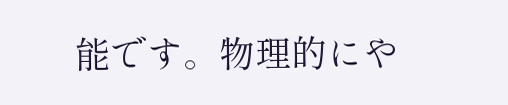能です。物理的にや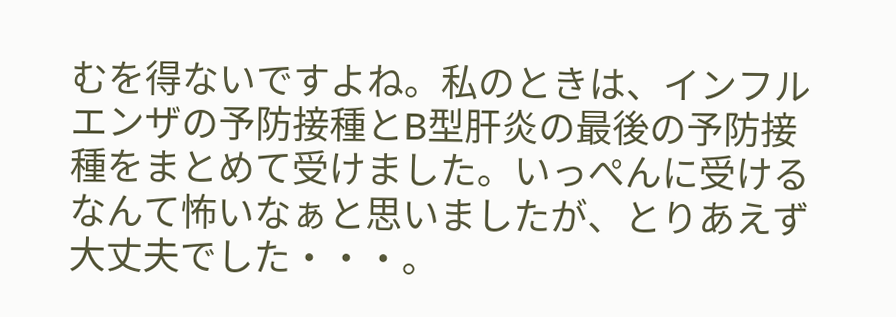むを得ないですよね。私のときは、インフルエンザの予防接種とB型肝炎の最後の予防接種をまとめて受けました。いっぺんに受けるなんて怖いなぁと思いましたが、とりあえず大丈夫でした・・・。